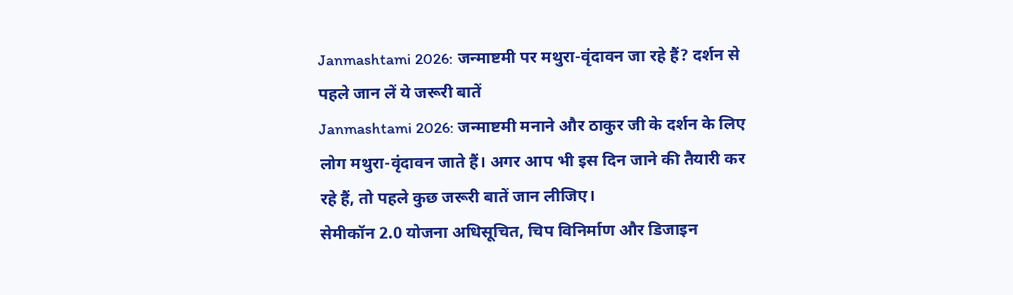Janmashtami 2026: जन्माष्टमी पर मथुरा-वृंदावन जा रहे हैं? दर्शन से पहले जान लें ये जरूरी बातें
Janmashtami 2026: जन्माष्टमी मनाने और ठाकुर जी के दर्शन के लिए लोग मथुरा-वृंदावन जाते हैं। अगर आप भी इस दिन जाने की तैयारी कर रहे हैं, तो पहले कुछ जरूरी बातें जान लीजिए।
सेमीकॉन 2.0 योजना अधिसूचित, चिप विनिर्माण और डिजाइन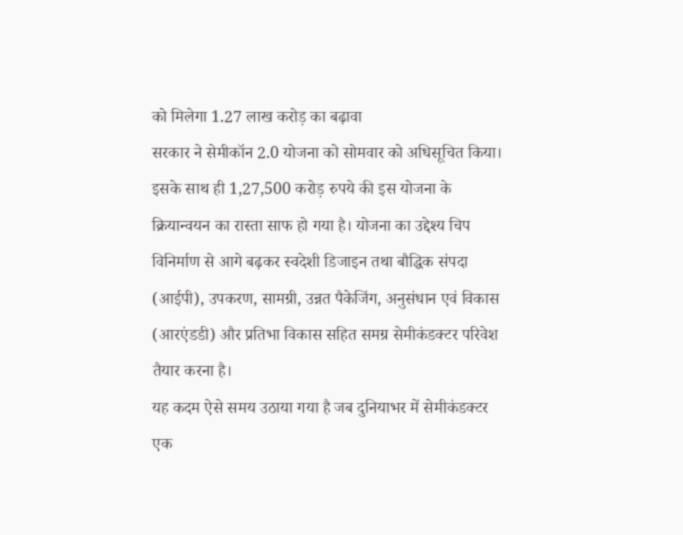को मिलेगा 1.27 लाख करोड़ का बढ़ावा
सरकार ने सेमीकॉन 2.0 योजना को सोमवार को अधिसूचित किया। इसके साथ ही 1,27,500 करोड़ रुपये की इस योजना के क्रियान्वयन का रास्ता साफ हो गया है। योजना का उद्देश्य चिप विनिर्माण से आगे बढ़कर स्वदेशी डिजाइन तथा बौद्धिक संपदा (आईपी), उपकरण, सामग्री, उन्नत पैकेजिंग, अनुसंधान एवं विकास (आरएंडडी) और प्रतिभा विकास सहित समग्र सेमीकंडक्टर परिवेश तैयार करना है।
यह कदम ऐसे समय उठाया गया है जब दुनियाभर में सेमीकंडक्टर एक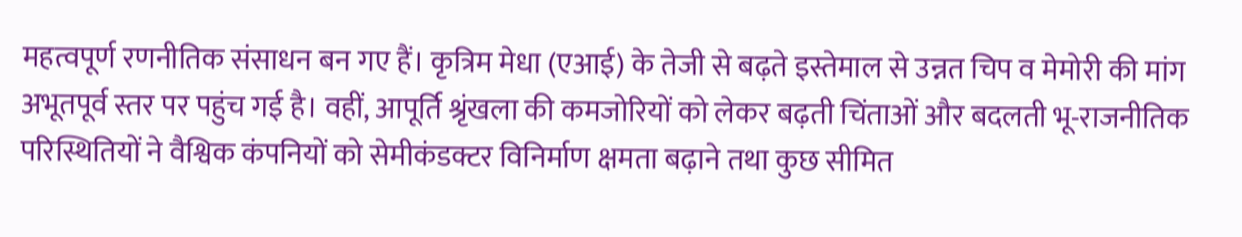महत्वपूर्ण रणनीतिक संसाधन बन गए हैं। कृत्रिम मेधा (एआई) के तेजी से बढ़ते इस्तेमाल से उन्नत चिप व मेमोरी की मांग अभूतपूर्व स्तर पर पहुंच गई है। वहीं, आपूर्ति श्रृंखला की कमजोरियों को लेकर बढ़ती चिंताओं और बदलती भू-राजनीतिक परिस्थितियों ने वैश्विक कंपनियों को सेमीकंडक्टर विनिर्माण क्षमता बढ़ाने तथा कुछ सीमित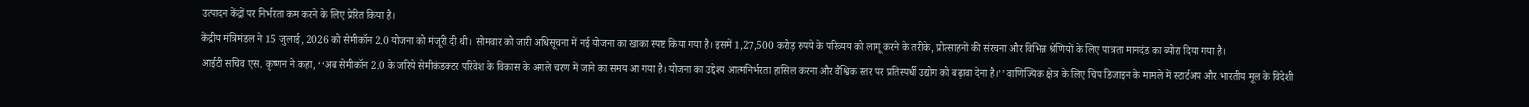उत्पादन केंद्रों पर निर्भरता कम करने के लिए प्रेरित किया है।
केंद्रीय मंत्रिमंडल ने 15 जुलाई, 2026 को सेमीकॉन 2.0 योजना को मंजूरी दी थी। सोमवार को जारी अधिसूचना में नई योजना का खाका स्पष्ट किया गया है। इसमें 1,27,500 करोड़ रुपये के परिव्यय को लागू करने के तरीके, प्रोत्साहनों की संरचना और विभिन्न श्रेणियों के लिए पात्रता मानदंड का ब्योरा दिया गया है।
आईटी सचिव एस. कृष्णन ने कहा, ‘‘अब सेमीकॉन 2.0 के जरिये सेमीकंडक्टर परिवेश के विकास के अगले चरण में जाने का समय आ गया है। योजना का उद्देश्य आत्मनिर्भरता हासिल करना और वैश्विक स्तर पर प्रतिस्पर्धी उद्योग को बढ़ावा देना है।’’ वाणिज्यिक क्षेत्र के लिए चिप डिजाइन के मामले में स्टार्टअप और भारतीय मूल के विदेशी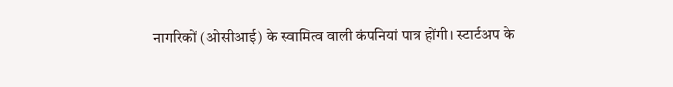नागरिकों (ओसीआई) के स्वामित्व वाली कंपनियां पात्र होंगी। स्टार्टअप के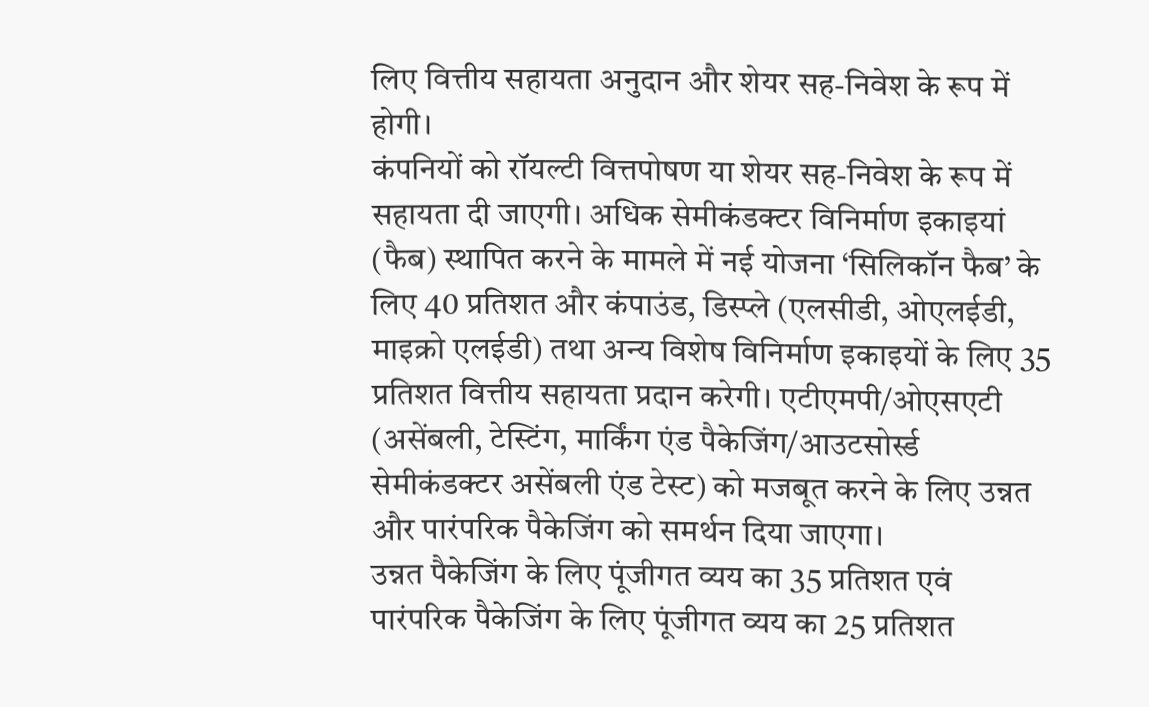लिए वित्तीय सहायता अनुदान और शेयर सह-निवेश के रूप में होगी।
कंपनियों को रॉयल्टी वित्तपोषण या शेयर सह-निवेश के रूप में सहायता दी जाएगी। अधिक सेमीकंडक्टर विनिर्माण इकाइयां (फैब) स्थापित करने के मामले में नई योजना ‘सिलिकॉन फैब’ के लिए 40 प्रतिशत और कंपाउंड, डिस्प्ले (एलसीडी, ओएलईडी, माइक्रो एलईडी) तथा अन्य विशेष विनिर्माण इकाइयों के लिए 35 प्रतिशत वित्तीय सहायता प्रदान करेगी। एटीएमपी/ओएसएटी (असेंबली, टेस्टिंग, मार्किंग एंड पैकेजिंग/आउटसोर्स्ड सेमीकंडक्टर असेंबली एंड टेस्ट) को मजबूत करने के लिए उन्नत और पारंपरिक पैकेजिंग को समर्थन दिया जाएगा।
उन्नत पैकेजिंग के लिए पूंजीगत व्यय का 35 प्रतिशत एवं पारंपरिक पैकेजिंग के लिए पूंजीगत व्यय का 25 प्रतिशत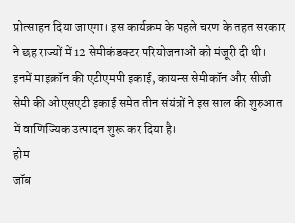प्रोत्साहन दिया जाएगा। इस कार्यक्रम के पहले चरण के तहत सरकार ने छह राज्यों में 12 सेमीकंडक्टर परियोजनाओं को मंजूरी दी थी। इनमें माइक्रॉन की एटीएमपी इकाई, कायन्स सेमीकॉन और सीजी सेमी की ओएसएटी इकाई समेत तीन संयंत्रों ने इस साल की शुरुआत में वाणिज्यिक उत्पादन शुरू कर दिया है।
होम
जॉब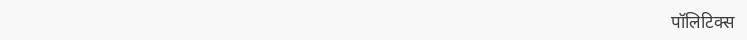पॉलिटिक्स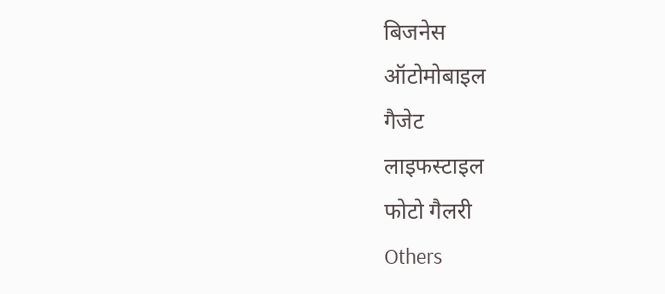बिजनेस
ऑटोमोबाइल
गैजेट
लाइफस्टाइल
फोटो गैलरी
Others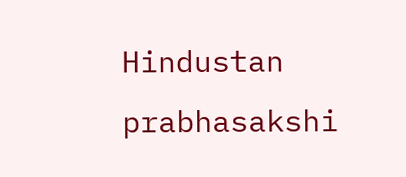Hindustan
prabhasakshi